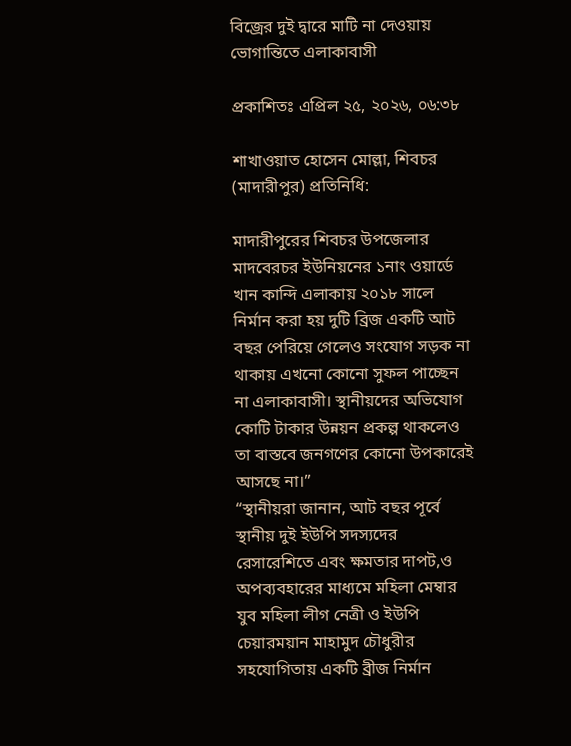বিজ্রের দুই দ্বারে মাটি না দেওয়ায় ভোগান্তিতে এলাকাবাসী

প্রকাশিতঃ এপ্রিল ২৫, ২০২৬, ০৬:৩৮

শাখাওয়াত হোসেন মোল্লা, শিবচর (মাদারীপুর) প্রতিনিধি:

মাদারীপুরের শিবচর উপজেলার মাদবেরচর ইউনিয়নের ১নাং ওয়ার্ডে খান কান্দি এলাকায় ২০১৮ সালে নির্মান করা হয় দুটি ব্রিজ একটি আট বছর পেরিয়ে গেলেও সংযোগ সড়ক না থাকায় এখনো কোনো সুফল পাচ্ছেন না এলাকাবাসী। স্থানীয়দের অভিযোগ কোটি টাকার উন্নয়ন প্রকল্প থাকলেও তা বাস্তবে জনগণের কোনো উপকারেই আসছে না।”
“স্থানীয়রা জানান, আট বছর পূর্বে স্থানীয় দুই ইউপি সদস্যদের রেসারেশিতে এবং ক্ষমতার দাপট,ও অপব্যবহারের মাধ্যমে মহিলা মেম্বার যুব মহিলা লীগ নেত্রী ও ইউপি চেয়ারময়ান মাহামুদ চৌধুরীর সহযোগিতায় একটি ব্রীজ নির্মান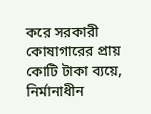করে সরকারী কোষাগারের প্রায় কোটি টাকা ব্যয়ে, নির্মানাধীন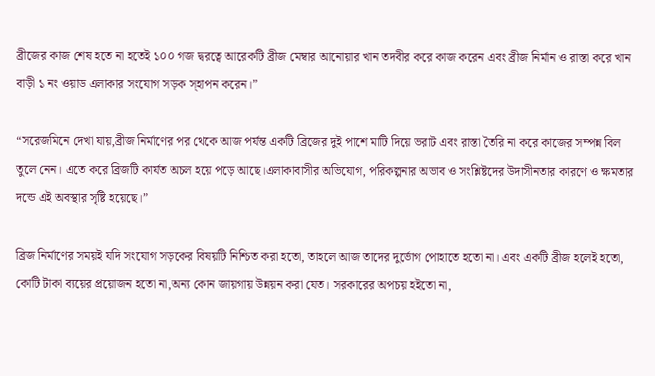ব্রীজের কাজ শেষ হতে না হতেই ১০০ গজ দ্বরত্বে আরেকটি ব্রীজ মেম্বার আনোয়ার খান তদবীর করে কাজ করেন এবং ব্রীজ নির্মান ও রাস্তা করে খান বাড়ী ১ নং ওয়াড এলাকার সংযোগ সড়ক স্হাপন করেন।”

“সরেজমিনে দেখা যায়,ব্রীজ নির্মাণের পর থেকে আজ পর্যন্ত একটি ব্রিজের দুই পাশে মাটি দিয়ে ভরাট এবং রাস্তা তৈরি না করে কাজের সম্পন্ন বিল তুলে নেন। এতে করে ব্রিজটি কার্যত অচল হয়ে পড়ে আছে।এলাকাবাসীর অভিযোগ, পরিকল্পনার অভাব ও সংশ্লিষ্টদের উদাসীনতার কারণে ও ক্ষমতার দন্ডে এই অবস্থার সৃষ্টি হয়েছে।”

ব্রিজ নির্মাণের সময়ই যদি সংযোগ সড়কের বিষয়টি নিশ্চিত করা হতো, তাহলে আজ তাদের দুর্ভোগ পোহাতে হতো না। এবং একটি ব্রীজ হলেই হতো, কোটি টাকা ব্যয়ের প্রয়োজন হতো না,অন্য কোন জায়গায় উন্নয়ন করা যেত। সরকারের অপচয় হইতো না,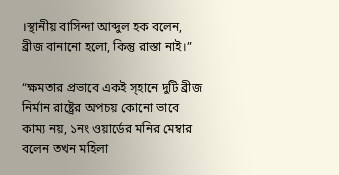।স্থানীয় বাসিন্দা আব্দুল হক বলেন, ব্রীজ বানানো হলো, কিন্তু রাস্তা নাই।”

“ক্ষমতার প্রভাবে একই স্হানে দুটি ব্রীজ নির্মান রাষ্ট্রের অপচয় কোনো ভাবে কাম্য নয়, ১নং ওয়ার্ডের মনির মেম্বার বলেন তখন মহিলা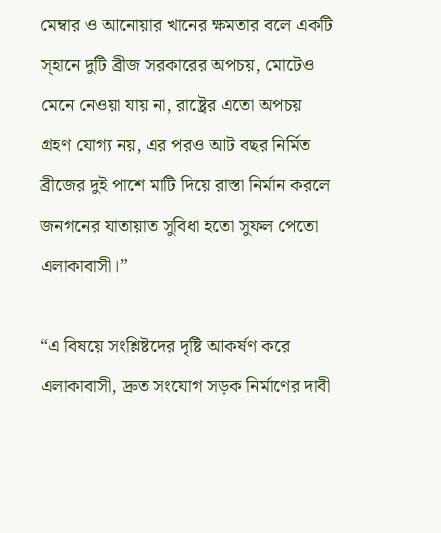মেম্বার ও আনোয়ার খানের ক্ষমতার বলে একটি স্হানে দুটি ব্রীজ সরকারের অপচয়, মোটেও মেনে নেওয়া যায় না, রাষ্ট্রের এতো অপচয় গ্রহণ যোগ্য নয়, এর পরও আট বছর নির্মিত ব্রীজের দুই পাশে মাটি দিয়ে রাস্তা নির্মান করলে জনগনের যাতায়াত সুবিধা হতো সুফল পেতো এলাকাবাসী।”

“এ বিষয়ে সংশ্লিষ্টদের দৃষ্টি আকর্ষণ করে এলাকাবাসী, দ্রুত সংযোগ সড়ক নির্মাণের দাবী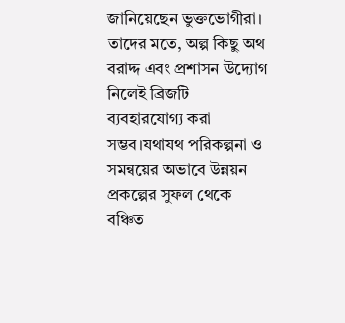জানিয়েছেন ভুক্তভোগীরা। তাদের মতে, অল্প কিছু অথ বরাদ্দ এবং প্রশাসন উদ্যোগ নিলেই ব্রিজটি ব্যবহারযোগ্য করা সম্ভব।যথাযথ পরিকল্পনা ও সমন্বয়ের অভাবে উন্নয়ন প্রকল্পের সুফল থেকে বঞ্চিত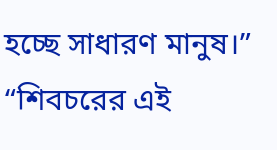হচ্ছে সাধারণ মানুষ।”
“শিবচরের এই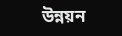উন্নয়ন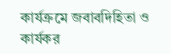কার্যক্রমে জবাবদিহিতা ও কার্যকর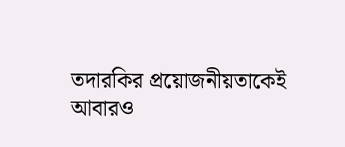তদারকির প্রয়োজনীয়তাকেই আবারও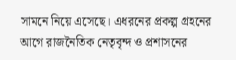সামনে নিয়ে এসেছে। এধরনের প্রকল্প গ্রহনের আগে রাজনৈতিক নেতৃবৃন্দ ও প্রশাসনের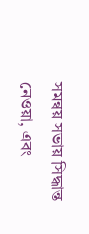সমন্বয় সভায় সিদ্ধান্ত নেওয়া, এবং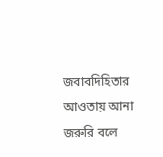জবাবদিহিতার আওতায় আনা জরুরি বলে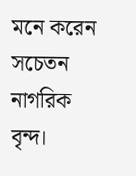মনে করেন সচেতন নাগরিক বৃন্দ।